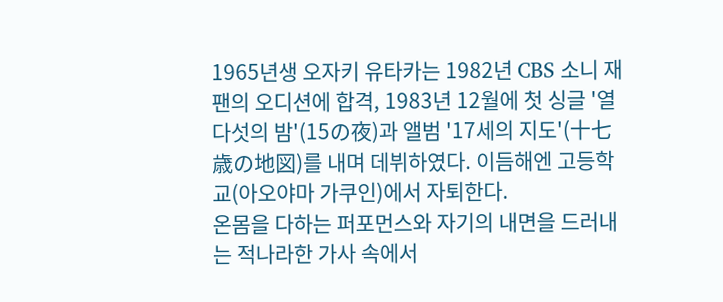1965년생 오자키 유타카는 1982년 CBS 소니 재팬의 오디션에 합격, 1983년 12월에 첫 싱글 '열다섯의 밤'(15の夜)과 앨범 '17세의 지도'(十七歳の地図)를 내며 데뷔하였다. 이듬해엔 고등학교(아오야마 가쿠인)에서 자퇴한다.
온몸을 다하는 퍼포먼스와 자기의 내면을 드러내는 적나라한 가사 속에서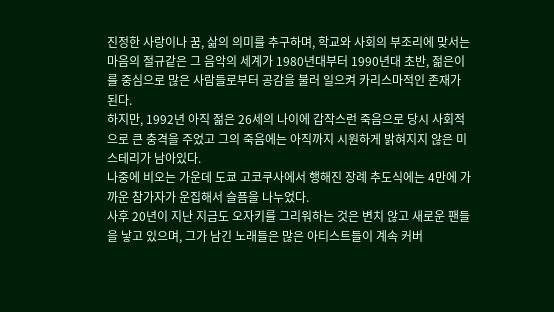진정한 사랑이나 꿈, 삶의 의미를 추구하며, 학교와 사회의 부조리에 맞서는 마음의 절규같은 그 음악의 세계가 1980년대부터 1990년대 초반, 젊은이를 중심으로 많은 사람들로부터 공감을 불러 일으켜 카리스마적인 존재가 된다.
하지만, 1992년 아직 젊은 26세의 나이에 갑작스런 죽음으로 당시 사회적으로 큰 충격을 주었고 그의 죽음에는 아직까지 시원하게 밝혀지지 않은 미스테리가 남아있다.
나중에 비오는 가운데 도쿄 고코쿠사에서 행해진 장례 추도식에는 4만에 가까운 참가자가 운집해서 슬픔을 나누었다.
사후 20년이 지난 지금도 오자키를 그리워하는 것은 변치 않고 새로운 팬들을 낳고 있으며, 그가 남긴 노래들은 많은 아티스트들이 계속 커버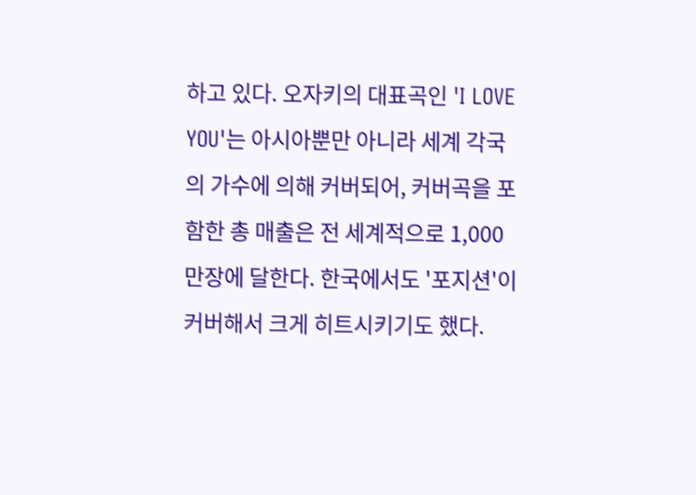하고 있다. 오자키의 대표곡인 'I LOVE YOU'는 아시아뿐만 아니라 세계 각국의 가수에 의해 커버되어, 커버곡을 포함한 총 매출은 전 세계적으로 1,000 만장에 달한다. 한국에서도 '포지션'이 커버해서 크게 히트시키기도 했다.